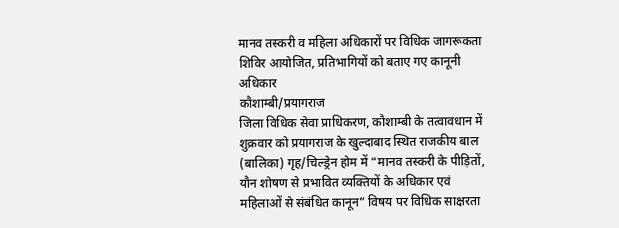मानव तस्करी व महिला अधिकारों पर विधिक जागरूकता शिविर आयोजित, प्रतिभागियों को बताए गए कानूनी अधिकार
कौशाम्बी/प्रयागराज
जिला विधिक सेवा प्राधिकरण, कौशाम्बी के तत्वावधान में शुक्रवार को प्रयागराज के खुल्दाबाद स्थित राजकीय बाल (बालिका) गृह/चिल्ड्रेन होम में “मानव तस्करी के पीड़ितों, यौन शोषण से प्रभावित व्यक्तियों के अधिकार एवं महिलाओं से संबंधित कानून” विषय पर विधिक साक्षरता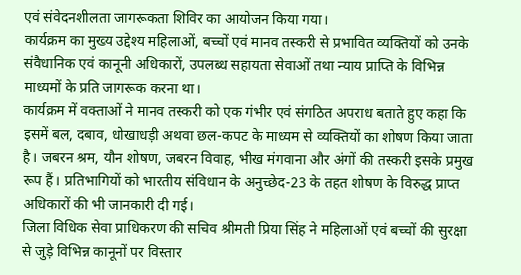एवं संवेदनशीलता जागरूकता शिविर का आयोजन किया गया।
कार्यक्रम का मुख्य उद्देश्य महिलाओं, बच्चों एवं मानव तस्करी से प्रभावित व्यक्तियों को उनके संवैधानिक एवं कानूनी अधिकारों, उपलब्ध सहायता सेवाओं तथा न्याय प्राप्ति के विभिन्न माध्यमों के प्रति जागरूक करना था।
कार्यक्रम में वक्ताओं ने मानव तस्करी को एक गंभीर एवं संगठित अपराध बताते हुए कहा कि इसमें बल, दबाव, धोखाधड़ी अथवा छल-कपट के माध्यम से व्यक्तियों का शोषण किया जाता है। जबरन श्रम, यौन शोषण, जबरन विवाह, भीख मंगवाना और अंगों की तस्करी इसके प्रमुख रूप हैं। प्रतिभागियों को भारतीय संविधान के अनुच्छेद-23 के तहत शोषण के विरुद्ध प्राप्त अधिकारों की भी जानकारी दी गई।
जिला विधिक सेवा प्राधिकरण की सचिव श्रीमती प्रिया सिंह ने महिलाओं एवं बच्चों की सुरक्षा से जुड़े विभिन्न कानूनों पर विस्तार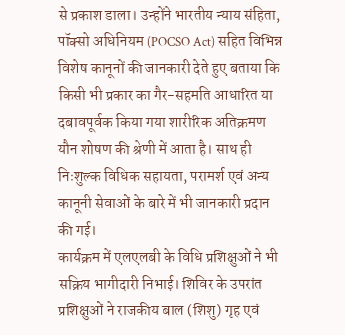से प्रकाश डाला। उन्होंने भारतीय न्याय संहिता, पॉक्सो अधिनियम (POCSO Act) सहित विभिन्न विशेष कानूनों की जानकारी देते हुए बताया कि किसी भी प्रकार का गैर-सहमति आधारित या दबावपूर्वक किया गया शारीरिक अतिक्रमण यौन शोषण की श्रेणी में आता है। साथ ही निःशुल्क विधिक सहायता, परामर्श एवं अन्य कानूनी सेवाओं के बारे में भी जानकारी प्रदान की गई।
कार्यक्रम में एलएलबी के विधि प्रशिक्षुओं ने भी सक्रिय भागीदारी निभाई। शिविर के उपरांत प्रशिक्षुओं ने राजकीय बाल (शिशु) गृह एवं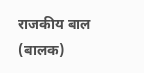राजकीय बाल (बालक)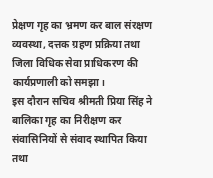प्रेक्षण गृह का भ्रमण कर बाल संरक्षण व्यवस्था, दत्तक ग्रहण प्रक्रिया तथा जिला विधिक सेवा प्राधिकरण की कार्यप्रणाली को समझा।
इस दौरान सचिव श्रीमती प्रिया सिंह ने बालिका गृह का निरीक्षण कर संवासिनियों से संवाद स्थापित किया तथा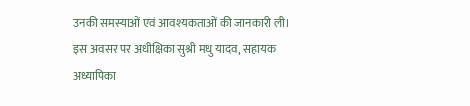उनकी समस्याओं एवं आवश्यकताओं की जानकारी ली।
इस अवसर पर अधीक्षिका सुश्री मधु यादव, सहायक अध्यापिका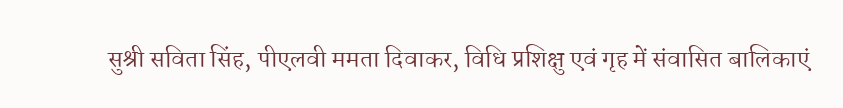सुश्री सविता सिंह, पीएलवी ममता दिवाकर, विधि प्रशिक्षु एवं गृह में संवासित बालिकाएं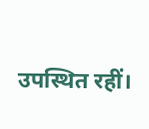उपस्थित रहीं।